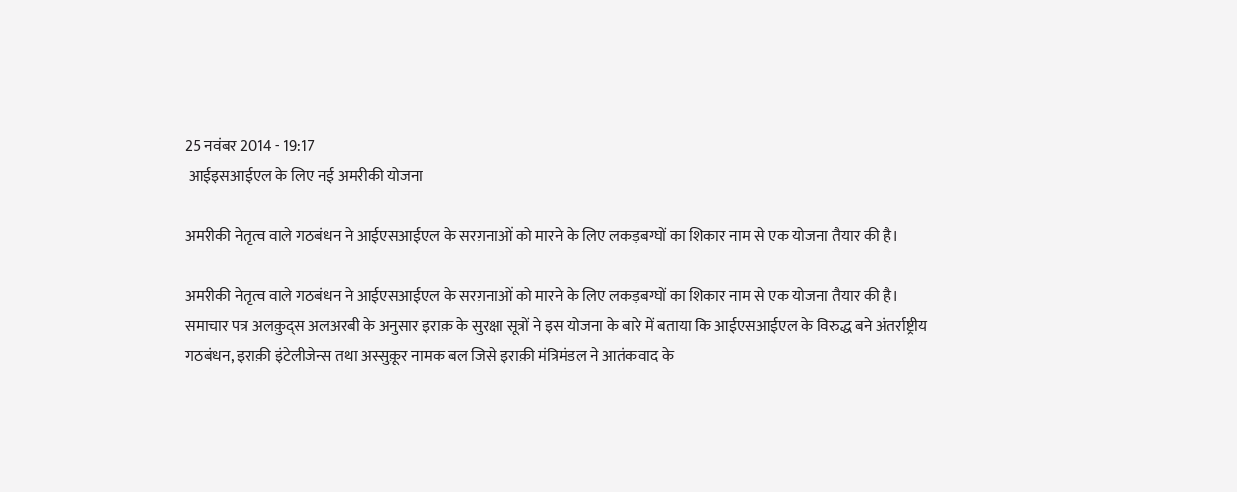25 नवंबर 2014 - 19:17
 आईइसआईएल के लिए नई अमरीकी योजना

अमरीकी नेतृत्व वाले गठबंधन ने आईएसआईएल के सरग़नाओं को मारने के लिए लकड़बग्घों का शिकार नाम से एक योजना तैयार की है।

अमरीकी नेतृत्व वाले गठबंधन ने आईएसआईएल के सरग़नाओं को मारने के लिए लकड़बग्घों का शिकार नाम से एक योजना तैयार की है।
समाचार पत्र अलक़ुद्स अलअरबी के अनुसार इराक़ के सुरक्षा सूत्रों ने इस योजना के बारे में बताया कि आईएसआईएल के विरुद्ध बने अंतर्राष्ट्रीय गठबंधन, इराक़ी इंटेलीजेन्स तथा अस्सुक़ूर नामक बल जिसे इराक़ी मंत्रिमंडल ने आतंकवाद के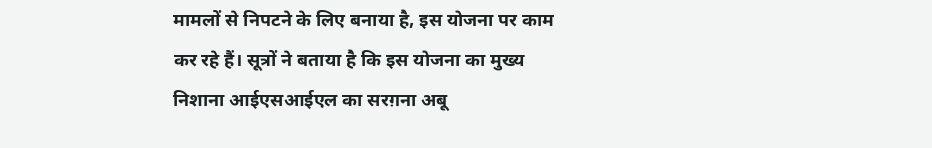मामलों से निपटने के लिए बनाया है, इस योजना पर काम कर रहे हैं। सूत्रों ने बताया है कि इस योजना का मुख्य निशाना आईएसआईएल का सरग़ना अबू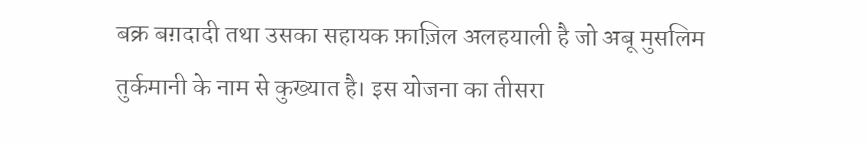बक्र बग़दादी तथा उसका सहायक फ़ाज़िल अलहयाली है जो अबू मुसलिम तुर्कमानी के नाम से कुख्यात है। इस योजना का तीसरा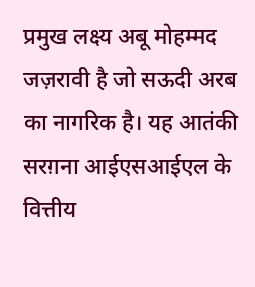प्रमुख लक्ष्य अबू मोहम्मद जज़रावी है जो सऊदी अरब का नागरिक है। यह आतंकी सरग़ना आईएसआईएल के वित्तीय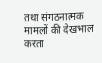तथा संगठनात्मक मामलों की देखभाल करता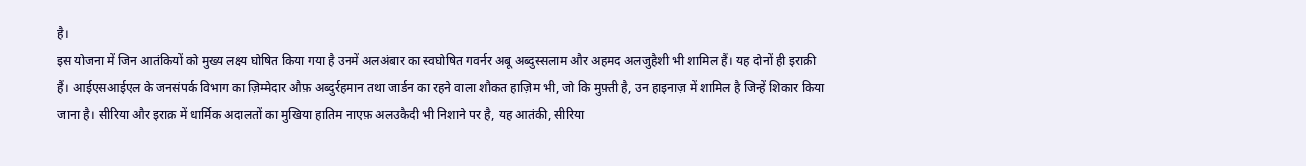है।
इस योजना में जिन आतंकियों को मुख्य लक्ष्य घोषित किया गया है उनमें अलअंबार का स्वघोषित गवर्नर अबू अब्दुस्सलाम और अहमद अलजुहैशी भी शामिल हैं। यह दोनों ही इराक़ी हैं। आईएसआईएल के जनसंपर्क विभाग का ज़िम्मेदार औफ़ अब्दुर्रहमान तथा जार्डन का रहने वाला शौकत हाज़िम भी, जो कि मुफ़्ती है, उन हाइनाज़ में शामिल है जिन्हें शिकार किया जाना है। सीरिया और इराक़ में धार्मिक अदालतों का मुखिया हातिम नाएफ़ अलउकैदी भी निशाने पर है, यह आतंकी, सीरिया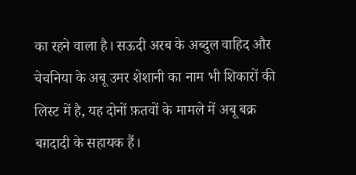का रहने वाला है। सऊदी अरब के अब्दुल वाहिद और चेचनिया के अबू उमर शेशानी का नाम भी शिकारों की लिस्ट में है, यह दोनों फ़तवों के मामले में अबू बक्र बग़दादी के सहायक हैं।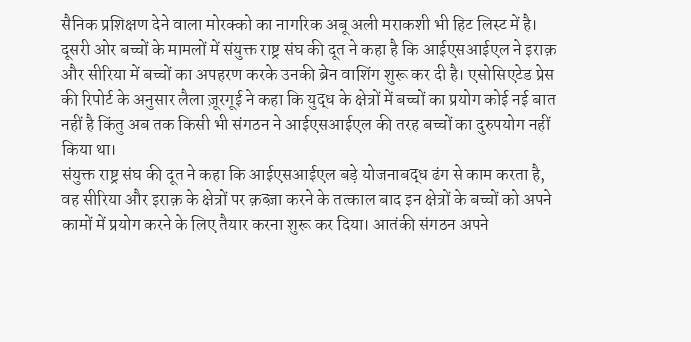सैनिक प्रशिक्षण देने वाला मोरक्को का नागरिक अबू अली मराकशी भी हिट लिस्ट में है।
दूसरी ओर बच्चों के मामलों में संयुक्त राष्ट्र संघ की दूत ने कहा है कि आईएसआईएल ने इराक़ और सीरिया में बच्चों का अपहरण करके उनकी ब्रेन वाशिंग शुरू कर दी है। एसोसिएटेड प्रेस की रिपोर्ट के अनुसार लैला ज़ूरगूई ने कहा कि युद्ध के क्षेत्रों में बच्चों का प्रयोग कोई नई बात नहीं है किंतु अब तक किसी भी संगठन ने आईएसआईएल की तरह बच्चों का दुरुपयोग नहीं किया था।
संयुक्त राष्ट्र संघ की दूत ने कहा कि आईएसआईएल बड़े योजनाबद्ध ढंग से काम करता है, वह सीरिया और इराक़ के क्षेत्रों पर क़ब्ज़ा करने के तत्काल बाद इन क्षेत्रों के बच्चों को अपने कामों में प्रयोग करने के लिए तैयार करना शुरू कर दिया। आतंकी संगठन अपने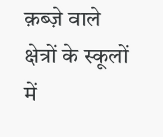क़ब्ज़े वाले क्षेत्रों के स्कूलों में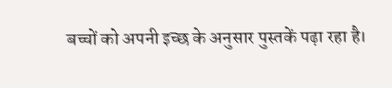बच्चों को अपनी इच्छ के अनुसार पुस्तकें पढ़ा रहा है।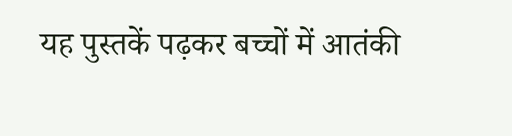यह पुस्तकें पढ़कर बच्चों में आतंकी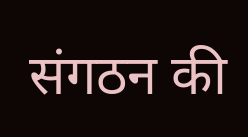संगठन की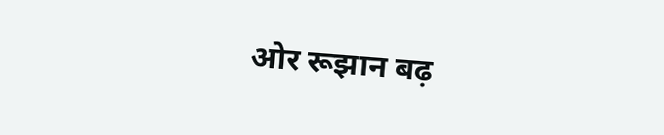ओर रूझान बढ़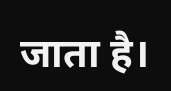जाता है।